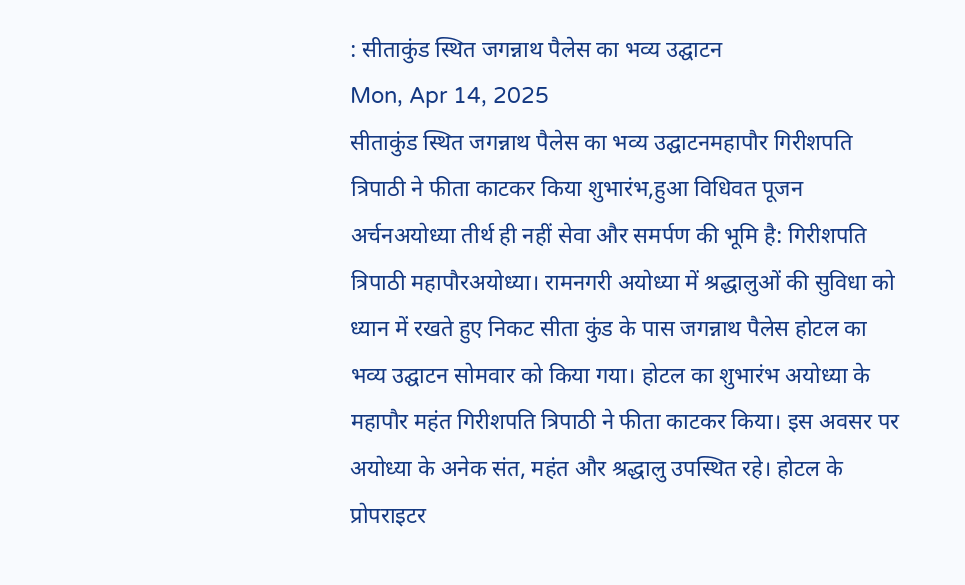: सीताकुंड स्थित जगन्नाथ पैलेस का भव्य उद्घाटन
Mon, Apr 14, 2025
सीताकुंड स्थित जगन्नाथ पैलेस का भव्य उद्घाटनमहापौर गिरीशपति त्रिपाठी ने फीता काटकर किया शुभारंभ,हुआ विधिवत पूजन अर्चनअयोध्या तीर्थ ही नहीं सेवा और समर्पण की भूमि है: गिरीशपति त्रिपाठी महापौरअयोध्या। रामनगरी अयोध्या में श्रद्धालुओं की सुविधा को ध्यान में रखते हुए निकट सीता कुंड के पास जगन्नाथ पैलेस होटल का भव्य उद्घाटन सोमवार को किया गया। होटल का शुभारंभ अयोध्या के महापौर महंत गिरीशपति त्रिपाठी ने फीता काटकर किया। इस अवसर पर अयोध्या के अनेक संत, महंत और श्रद्धालु उपस्थित रहे। होटल के प्रोपराइटर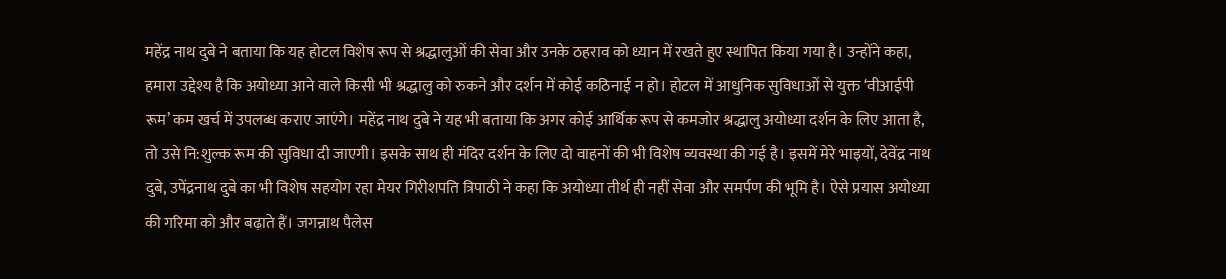महेंद्र नाथ दुबे ने बताया कि यह होटल विशेष रूप से श्रद्धालुओं की सेवा और उनके ठहराव को ध्यान में रखते हुए स्थापित किया गया है। उन्होंने कहा, हमारा उद्देश्य है कि अयोध्या आने वाले किसी भी श्रद्धालु को रुकने और दर्शन में कोई कठिनाई न हो। होटल में आधुनिक सुविधाओं से युक्त ‘वीआईपी रूम’ कम खर्च में उपलब्ध कराए जाएंगे। महेंद्र नाथ दुबे ने यह भी बताया कि अगर कोई आर्थिक रूप से कमजोर श्रद्धालु अयोध्या दर्शन के लिए आता है, तो उसे नि:शुल्क रूम की सुविधा दी जाएगी। इसके साथ ही मंदिर दर्शन के लिए दो वाहनों की भी विशेष व्यवस्था की गई है। इसमें मेरे भाइयों, देवेंद्र नाथ दुबे, उपेंद्रनाथ दुबे का भी विशेष सहयोग रहा मेयर गिरीशपति त्रिपाठी ने कहा कि अयोध्या तीर्थ ही नहीं सेवा और समर्पण की भूमि है। ऐसे प्रयास अयोध्या की गरिमा को और बढ़ाते हैं। जगन्नाथ पैलेस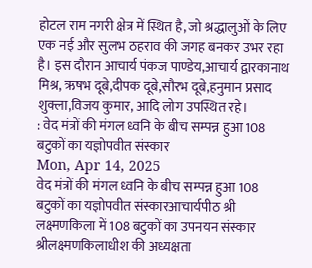होटल राम नगरी क्षेत्र में स्थित है, जो श्रद्धालुओं के लिए एक नई और सुलभ ठहराव की जगह बनकर उभर रहा है। इस दौरान आचार्य पंकज पाण्डेय,आचार्य द्वारकानाथ मिश्र, ऋषभ दूबे,दीपक दूबे,सौरभ दूबे,हनुमान प्रसाद शुक्ला,विजय कुमार, आदि लोग उपस्थित रहे।
: वेद मंत्रों की मंगल ध्वनि के बीच सम्पन्न हुआ 108 बटुकों का यज्ञोपवीत संस्कार
Mon, Apr 14, 2025
वेद मंत्रों की मंगल ध्वनि के बीच सम्पन्न हुआ 108 बटुकों का यज्ञोपवीत संस्कारआचार्यपीठ श्री लक्ष्मणकिला में 108 बटुकों का उपनयन संस्कार श्रीलक्ष्मणकिलाधीश की अध्यक्षता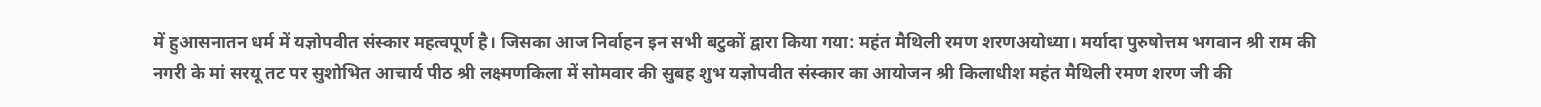में हुआसनातन धर्म में यज्ञोपवीत संस्कार महत्वपूर्ण है। जिसका आज निर्वाहन इन सभी बटुकों द्वारा किया गया: महंत मैथिली रमण शरणअयोध्या। मर्यादा पुरुषोत्तम भगवान श्री राम की नगरी के मां सरयू तट पर सुशोभित आचार्य पीठ श्री लक्ष्मणकिला में सोमवार की सुबह शुभ यज्ञोपवीत संस्कार का आयोजन श्री किलाधीश महंत मैथिली रमण शरण जी की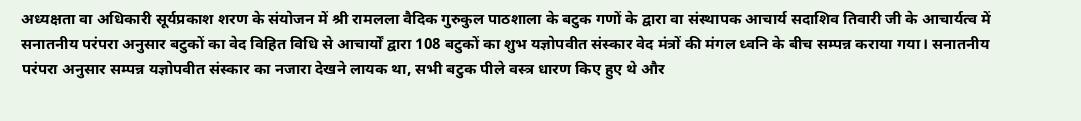अध्यक्षता वा अधिकारी सूर्यप्रकाश शरण के संयोजन में श्री रामलला वैदिक गुरुकुल पाठशाला के बटुक गणों के द्वारा वा संस्थापक आचार्य सदाशिव तिवारी जी के आचार्यत्व में सनातनीय परंपरा अनुसार बटुकों का वेद विहित विधि से आचार्यों द्वारा 108 बटुकों का शुभ यज्ञोपवीत संस्कार वेद मंत्रों की मंगल ध्वनि के बीच सम्पन्न कराया गया। सनातनीय परंपरा अनुसार सम्पन्न यज्ञोपवीत संस्कार का नजारा देखने लायक था, सभी बटुक पीले वस्त्र धारण किए हुए थे और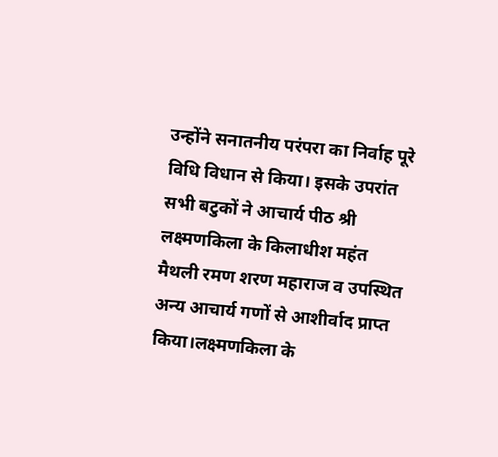उन्होंने सनातनीय परंपरा का निर्वाह पूरे विधि विधान से किया। इसके उपरांत सभी बटुकों ने आचार्य पीठ श्री लक्ष्मणकिला के किलाधीश महंत मैथली रमण शरण महाराज व उपस्थित अन्य आचार्य गणों से आशीर्वाद प्राप्त किया।लक्ष्मणकिला के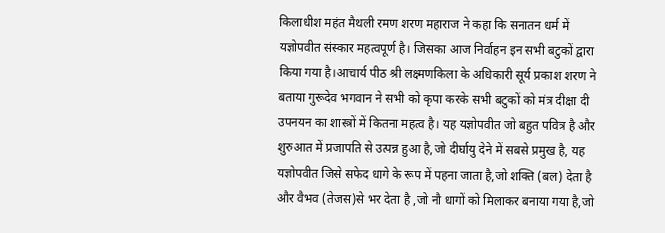किलाधीश महंत मैथली रमण शरण महाराज ने कहा कि सनातन धर्म में यज्ञोपवीत संस्कार महत्वपूर्ण है। जिसका आज निर्वाहन इन सभी बटुकों द्वारा किया गया है।आचार्य पीठ श्री लक्ष्मणकिला के अधिकारी सूर्य प्रकाश शरण ने बताया गुरूदेव भगवान ने सभी को कृपा करके सभी बटुकों को मंत्र दीक्षा दी उपनयन का शास्त्रों में कितना महत्व है। यह यज्ञोपवीत जो बहुत पवित्र है और शुरुआत में प्रजापति से उत्पन्न हुआ है,जो दीर्घायु देने में सबसे प्रमुख है, यह यज्ञोपवीत जिसे सफेद धागे के रूप में पहना जाता है,जो शक्ति (बल) देता है और वैभव (तेजस)से भर देता है ,जो नौ धागों को मिलाकर बनाया गया है,जो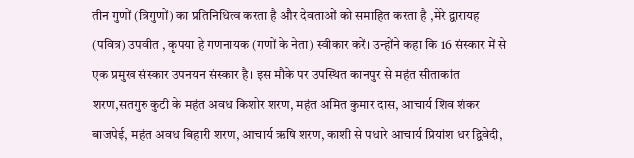तीन गुणों (त्रिगुणों) का प्रतिनिधित्व करता है और देवताओं को समाहित करता है ,मेरे द्वारायह (पवित्र) उपवीत , कृपया हे गणनायक (गणों के नेता) स्वीकार करें। उन्होंने कहा कि 16 संस्कार में से एक प्रमुख संस्कार उपनयन संस्कार है। इस मौके पर उपस्थित कानपुर से महंत सीताकांत शरण,सतगुरु कुटी के महंत अवध किशोर शरण, महंत अमित कुमार दास, आचार्य शिव शंकर बाजपेई, महंत अवध बिहारी शरण, आचार्य ऋषि शरण, काशी से पधारे आचार्य प्रियांश धर द्विवेदी,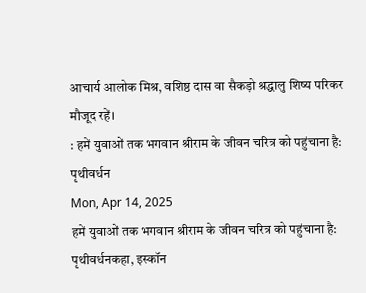आचार्य आलोक मिश्र, वशिष्ठ दास वा सैकड़ो श्रद्धालु शिष्य परिकर मौजूद रहें।
: हमें युवाओं तक भगवान श्रीराम के जीवन चरित्र को पहुंचाना है: पृथीवर्धन
Mon, Apr 14, 2025
हमें युवाओं तक भगवान श्रीराम के जीवन चरित्र को पहुंचाना है: पृथीवर्धनकहा, इस्कॉन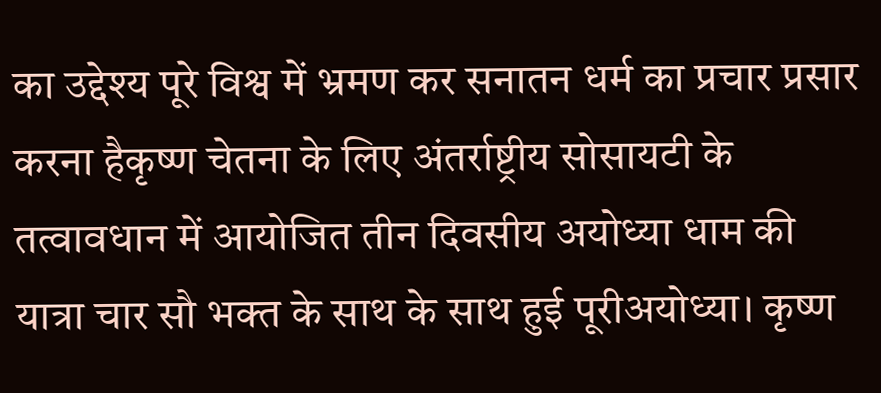का उद्देश्य पूरे विश्व में भ्रमण कर सनातन धर्म का प्रचार प्रसार करना हैकृष्ण चेतना के लिए अंतर्राष्ट्रीय सोसायटी के तत्वावधान में आयोजित तीन दिवसीय अयोध्या धाम की यात्रा चार सौ भक्त के साथ के साथ हुई पूरीअयोध्या। कृष्ण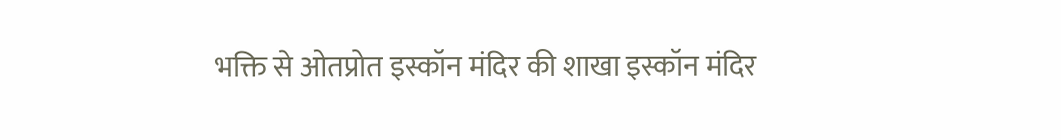भक्ति से ओतप्रोत इस्कॉन मंदिर की शाखा इस्कॉन मंदिर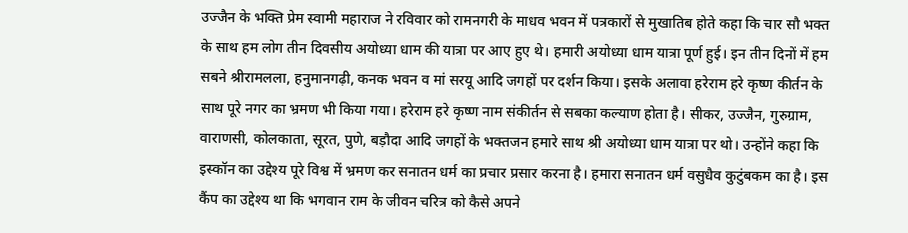उज्जैन के भक्ति प्रेम स्वामी महाराज ने रविवार को रामनगरी के माधव भवन में पत्रकारों से मुखातिब होते कहा कि चार सौ भक्त के साथ हम लोग तीन दिवसीय अयोध्या धाम की यात्रा पर आए हुए थे। हमारी अयोध्या धाम यात्रा पूर्ण हुई। इन तीन दिनों में हम सबने श्रीरामलला, हनुमानगढ़ी, कनक भवन व मां सरयू आदि जगहों पर दर्शन किया। इसके अलावा हरेराम हरे कृष्ण कीर्तन के साथ पूरे नगर का भ्रमण भी किया गया। हरेराम हरे कृष्ण नाम संकीर्तन से सबका कल्याण होता है। सीकर, उज्जैन, गुरुग्राम, वाराणसी, कोलकाता, सूरत, पुणे, बड़ौदा आदि जगहों के भक्तजन हमारे साथ श्री अयोध्या धाम यात्रा पर थो। उन्होंने कहा कि इस्कॉन का उद्देश्य पूरे विश्व में भ्रमण कर सनातन धर्म का प्रचार प्रसार करना है। हमारा सनातन धर्म वसुधैव कुटुंबकम का है। इस कैंप का उद्देश्य था कि भगवान राम के जीवन चरित्र को कैसे अपने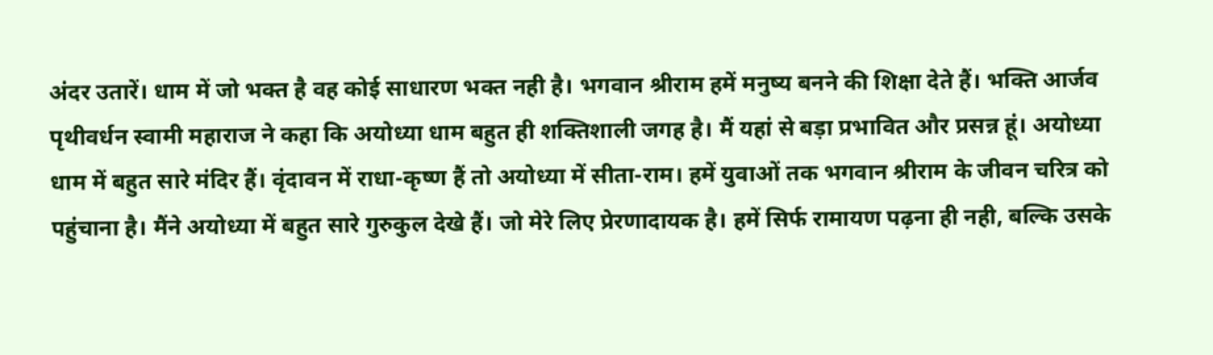अंदर उतारें। धाम में जो भक्त है वह कोई साधारण भक्त नही है। भगवान श्रीराम हमें मनुष्य बनने की शिक्षा देते हैं। भक्ति आर्जव पृथीवर्धन स्वामी महाराज ने कहा कि अयोध्या धाम बहुत ही शक्तिशाली जगह है। मैं यहां से बड़ा प्रभावित और प्रसन्न हूं। अयोध्या धाम में बहुत सारे मंदिर हैं। वृंदावन में राधा-कृष्ण हैं तो अयोध्या में सीता-राम। हमें युवाओं तक भगवान श्रीराम के जीवन चरित्र को पहुंचाना है। मैंने अयोध्या में बहुत सारे गुरुकुल देखे हैं। जो मेरे लिए प्रेरणादायक है। हमें सिर्फ रामायण पढ़ना ही नही, बल्कि उसके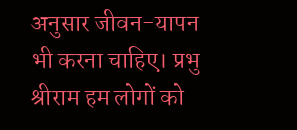अनुसार जीवन-यापन भी करना चाहिए। प्रभु श्रीराम हम लोगों को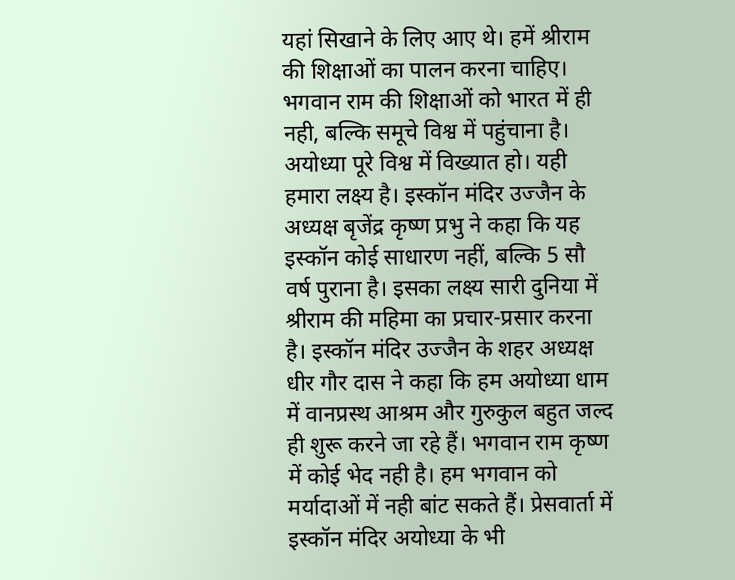यहां सिखाने के लिए आए थे। हमें श्रीराम की शिक्षाओं का पालन करना चाहिए। भगवान राम की शिक्षाओं को भारत में ही नही, बल्कि समूचे विश्व में पहुंचाना है। अयोध्या पूरे विश्व में विख्यात हो। यही हमारा लक्ष्य है। इस्कॉन मंदिर उज्जैन के अध्यक्ष बृजेंद्र कृष्ण प्रभु ने कहा कि यह इस्कॉन कोई साधारण नहीं, बल्कि 5 सौ वर्ष पुराना है। इसका लक्ष्य सारी दुनिया में श्रीराम की महिमा का प्रचार-प्रसार करना है। इस्कॉन मंदिर उज्जैन के शहर अध्यक्ष धीर गौर दास ने कहा कि हम अयोध्या धाम में वानप्रस्थ आश्रम और गुरुकुल बहुत जल्द ही शुरू करने जा रहे हैं। भगवान राम कृष्ण में कोई भेद नही है। हम भगवान को मर्यादाओं में नही बांट सकते हैं। प्रेसवार्ता में इस्कॉन मंदिर अयोध्या के भी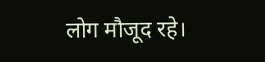लोग मौजूद रहे।